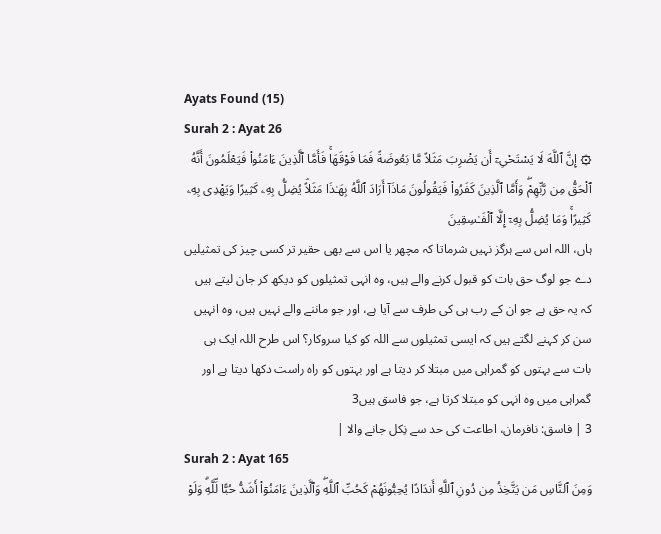Ayats Found (15)
Surah 2 : Ayat 26
۞ إِنَّ ٱللَّهَ لَا يَسْتَحْىِۦٓ أَن يَضْرِبَ مَثَلاً مَّا بَعُوضَةً فَمَا فَوْقَهَاۚ فَأَمَّا ٱلَّذِينَ ءَامَنُواْ فَيَعْلَمُونَ أَنَّهُ ٱلْحَقُّ مِن رَّبِّهِمْۖ وَأَمَّا ٱلَّذِينَ كَفَرُواْ فَيَقُولُونَ مَاذَآ أَرَادَ ٱللَّهُ بِهَـٰذَا مَثَلاًۘ يُضِلُّ بِهِۦ كَثِيرًا وَيَهْدِى بِهِۦ كَثِيرًاۚ وَمَا يُضِلُّ بِهِۦٓ إِلَّا ٱلْفَـٰسِقِينَ
ہاں، اللہ اس سے ہرگز نہیں شرماتا کہ مچھر یا اس سے بھی حقیر تر کسی چیز کی تمثیلیں دے جو لوگ حق بات کو قبول کرنے والے ہیں، وہ انہی تمثیلوں کو دیکھ کر جان لیتے ہیں کہ یہ حق ہے جو ان کے رب ہی کی طرف سے آیا ہے، اور جو ماننے والے نہیں ہیں، وہ انہیں سن کر کہنے لگتے ہیں کہ ایسی تمثیلوں سے اللہ کو کیا سروکار؟ اس طرح اللہ ایک ہی بات سے بہتوں کو گمراہی میں مبتلا کر دیتا ہے اور بہتوں کو راہ راست دکھا دیتا ہے اور گمراہی میں وہ انہی کو مبتلا کرتا ہے، جو فاسق ہیں3
3 | فاسق: نافرمان، اطاعت کی حد سے نِکل جانے والا |
Surah 2 : Ayat 165
وَمِنَ ٱلنَّاسِ مَن يَتَّخِذُ مِن دُونِ ٱللَّهِ أَندَادًا يُحِبُّونَهُمْ كَحُبِّ ٱللَّهِۖ وَٱلَّذِينَ ءَامَنُوٓاْ أَشَدُّ حُبًّا لِّلَّهِۗ وَلَوْ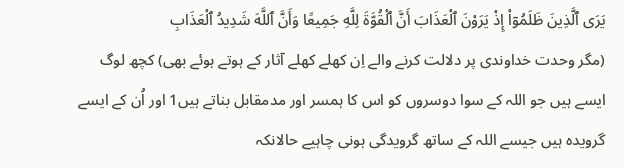يَرَى ٱلَّذِينَ ظَلَمُوٓاْ إِذْ يَرَوْنَ ٱلْعَذَابَ أَنَّ ٱلْقُوَّةَ لِلَّهِ جَمِيعًا وَأَنَّ ٱللَّهَ شَدِيدُ ٱلْعَذَابِ
(مگر وحدت خداوندی پر دلالت کرنے والے اِن کھلے کھلے آثار کے ہوتے ہوئے بھی) کچھ لوگ ایسے ہیں جو اللہ کے سوا دوسروں کو اس کا ہمسر اور مدمقابل بناتے ہیں1 اور اُن کے ایسے گرویدہ ہیں جیسے اللہ کے ساتھ گرویدگی ہونی چاہیے حالانکہ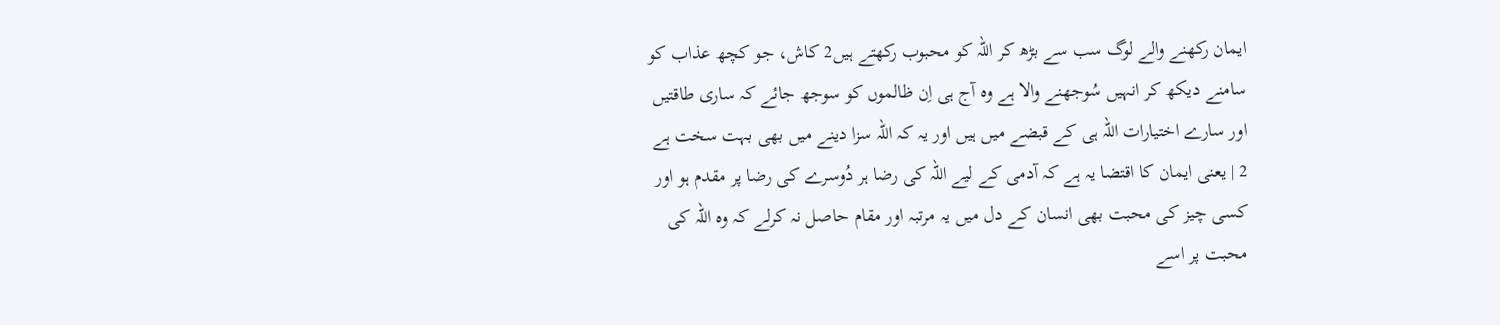ایمان رکھنے والے لوگ سب سے بڑھ کر اللہ کو محبوب رکھتے ہیں2 کاش، جو کچھ عذاب کو سامنے دیکھ کر انہیں سُوجھنے والا ہے وہ آج ہی اِن ظالموں کو سوجھ جائے کہ ساری طاقتیں اور سارے اختیارات اللہ ہی کے قبضے میں ہیں اور یہ کہ اللہ سزا دینے میں بھی بہت سخت ہے
2 | یعنی ایمان کا اقتضا یہ ہے کہ آدمی کے لیے اللہ کی رضا ہر دُوسرے کی رضا پر مقدم ہو اور کسی چیز کی محبت بھی انسان کے دل میں یہ مرتبہ اور مقام حاصل نہ کرلے کہ وہ اللہ کی محبت پر اسے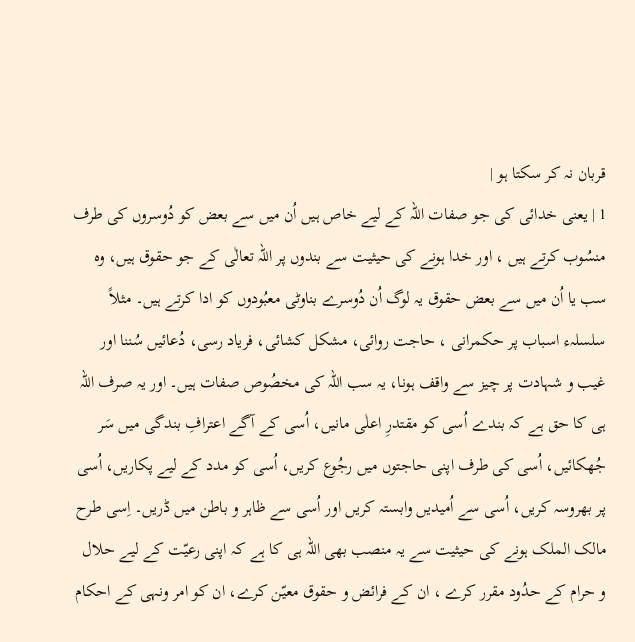قربان نہ کر سکتا ہو |
1 | یعنی خدائی کی جو صفات اللہ کے لیے خاص ہیں اُن میں سے بعض کو دُوسروں کی طرف منسُوب کرتے ہیں ، اور خدا ہونے کی حیثیت سے بندوں پر اللہ تعالٰی کے جو حقوق ہیں، وہ سب یا اُن میں سے بعض حقوق یہ لوگ اُن دُوسرے بناوٹی معبُودوں کو ادا کرتے ہیں۔ مثلاً سلسلہء اسباب پر حکمرانی ، حاجت روائی، مشکل کشائی، فریاد رسی، دُعائیں سُننا اور غیب و شہادت پر چیز سے واقف ہونا، یہ سب اللہ کی مخصُوص صفات ہیں۔ اور یہ صرف اللہ ہی کا حق ہے کہ بندے اُسی کو مقتدرِ اعلٰی مانیں، اُسی کے آگے اعترافِ بندگی میں سَر جُھکائیں، اُسی کی طرف اپنی حاجتوں میں رجُوع کریں، اُسی کو مدد کے لیے پکاریں، اُسی پر بھروسہ کریں، اُسی سے اُمیدیں وابستہ کریں اور اُسی سے ظاہر و باطن میں ڈریں۔ اِسی طرح مالک الملک ہونے کی حیثیت سے یہ منصب بھی اللہ ہی کا ہے کہ اپنی رعیّت کے لیے حلال و حرام کے حدُود مقرر کرے ، ان کے فرائض و حقوق معیّن کرے، ان کو امر ونہی کے احکام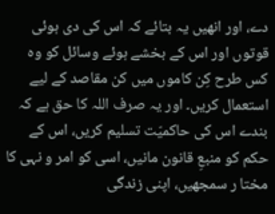دے، اور انھیں یہ بتائے کہ اس کی دی ہوئی قوتوں اور اس کے بخشے ہوئے وسائل کو وہ کس طرح کِن کاموں میں کن مقاصد کے لیے استعمال کریں۔ اور یہ صرف اللہ کا حق ہے کہ بندے اس کی حاکمیّت تسلیم کریں، اس کے حکم کو منبعِ قانون مانیں، اسی کو امر و نہی کا مختا ر سمجھیں، اپنی زندگی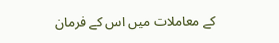کے معاملات میں اس کے فرمان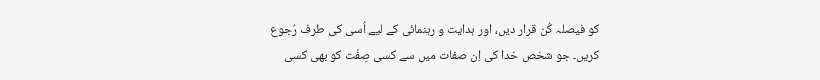کو فیصلہ کُن قرار دیں، اور ہدایت و رہنمائی کے لیے اُسی کی طرف رُجوع کریں۔ جو شخص خدا کی اِن صفات میں سے کسی صِفْت کو بھی کسی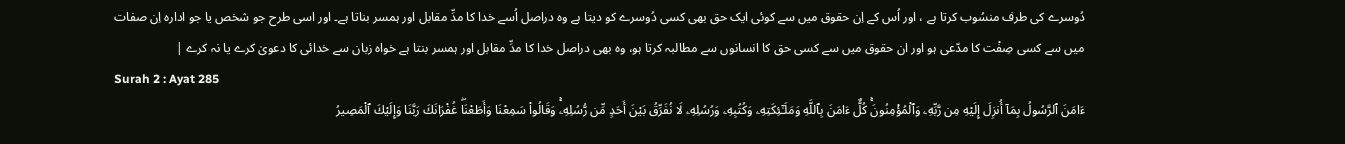دُوسرے کی طرف منسُوب کرتا ہے ، اور اُس کے اِن حقوق میں سے کوئی ایک حق بھی کسی دُوسرے کو دیتا ہے وہ دراصل اُسے خدا کا مدِّ مقابل اور ہمسر بناتا ہے۔ اور اسی طرح جو شخص یا جو ادارہ اِن صفات میں سے کسی صِفْت کا مدّعی ہو اور ان حقوق میں سے کسی حق کا انسانوں سے مطالبہ کرتا ہو، وہ بھی دراصل خدا کا مدِّ مقابل اور ہمسر بنتا ہے خواہ زبان سے خدائی کا دعویٰ کرے یا نہ کرے |
Surah 2 : Ayat 285
ءَامَنَ ٱلرَّسُولُ بِمَآ أُنزِلَ إِلَيْهِ مِن رَّبِّهِۦ وَٱلْمُؤْمِنُونَۚ كُلٌّ ءَامَنَ بِٱللَّهِ وَمَلَـٰٓئِكَتِهِۦ وَكُتُبِهِۦ وَرُسُلِهِۦ لَا نُفَرِّقُ بَيْنَ أَحَدٍ مِّن رُّسُلِهِۦۚ وَقَالُواْ سَمِعْنَا وَأَطَعْنَاۖ غُفْرَانَكَ رَبَّنَا وَإِلَيْكَ ٱلْمَصِيرُ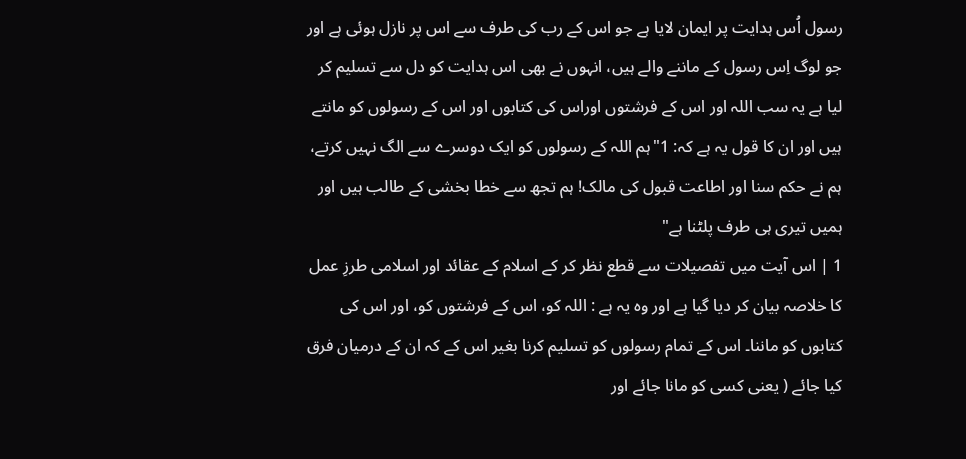رسول اُس ہدایت پر ایمان لایا ہے جو اس کے رب کی طرف سے اس پر نازل ہوئی ہے اور جو لوگ اِس رسول کے ماننے والے ہیں، انہوں نے بھی اس ہدایت کو دل سے تسلیم کر لیا ہے یہ سب اللہ اور اس کے فرشتوں اوراس کی کتابوں اور اس کے رسولوں کو مانتے ہیں اور ان کا قول یہ ہے کہ: 1"ہم اللہ کے رسولوں کو ایک دوسرے سے الگ نہیں کرتے، ہم نے حکم سنا اور اطاعت قبول کی مالک! ہم تجھ سے خطا بخشی کے طالب ہیں اور ہمیں تیری ہی طرف پلٹنا ہے"
1 | اس آیت میں تفصیلات سے قطع نظر کر کے اسلام کے عقائد اور اسلامی طرزِ عمل کا خلاصہ بیان کر دیا گیا ہے اور وہ یہ ہے : اللہ کو، اس کے فرشتوں کو، اور اس کی کتابوں کو ماننا۔ اس کے تمام رسولوں کو تسلیم کرنا بغیر اس کے کہ ان کے درمیان فرق کیا جائے ( یعنی کسی کو مانا جائے اور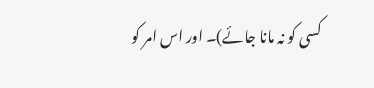کسی کو نہ مانا جائے)۔ اور اس امر کو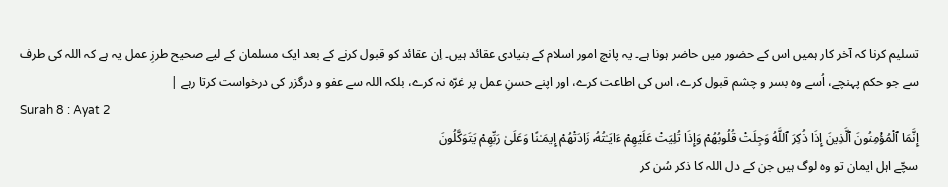تسلیم کرنا کہ آخر کار ہمیں اس کے حضور میں حاضر ہونا ہے۔ یہ پانچ امور اسلام کے بنیادی عقائد ہیں۔ اِن عقائد کو قبول کرنے کے بعد ایک مسلمان کے لیے صحیح طرزِ عمل یہ ہے کہ اللہ کی طرف سے جو حکم پہنچے، اُسے وہ بسر و چشم قبول کرے، اس کی اطاعت کرے، اور اپنے حسنِ عمل پر غرّہ نہ کرے، بلکہ اللہ سے عفو و درگزر کی درخواست کرتا رہے |
Surah 8 : Ayat 2
إِنَّمَا ٱلْمُؤْمِنُونَ ٱلَّذِينَ إِذَا ذُكِرَ ٱللَّهُ وَجِلَتْ قُلُوبُهُمْ وَإِذَا تُلِيَتْ عَلَيْهِمْ ءَايَـٰتُهُۥ زَادَتْهُمْ إِيمَـٰنًا وَعَلَىٰ رَبِّهِمْ يَتَوَكَّلُونَ
سچّے اہل ایمان تو وہ لوگ ہیں جن کے دل اللہ کا ذکر سُن کر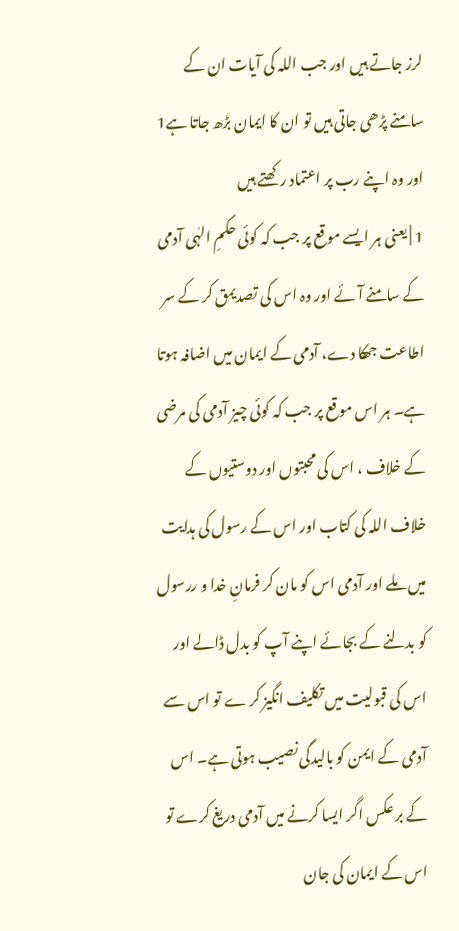لرز جاتے ہیں اور جب اللہ کی آیات ان کے سامنے پڑھی جاتی ہیں تو ان کا ایمان بڑھ جاتا ہے1 اور وہ اپنے رب پر اعتماد رکھتے ہیں
1 | یعنی ہر ایسے موقع پر جب کہ کوئی حکمِ الہٰی آدمی کے سامنے آئے اور وہ اس کی تصدیمق کر کے سر اطاعت جھکا دے، آدمی کے ایمان میں اضافہ ہوتا ہے۔ ہر اس موقع پر جب کہ کوئی چیز آدمی کی مرضی کے خلاف ، اس کی محبتوں اور دوستیوں کے خلاف اللہ کی کتاب اور اس کے رسول کی ہدایت میں ملے اور آدمی اس کو مان کر فرمانِ خدا و ررسول کو بدلنے کے بجائے اپنے آپ کو بدل ڈالے اور اس کی قبولیت میں تکلیف انگیز کر ے تو اس سے آدمی کے ایمن کو بالیدگی نصیب ہوتی ہے۔ اس کے بر عکس اگر ایسا کرنے میں آدمی دریغ کرے تو اس کے ایمان کی جان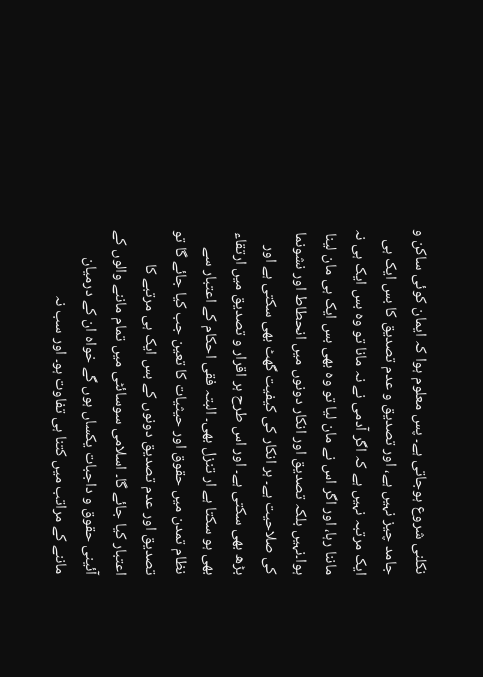نکلنی شروع ہوجاتی ہے۔ پس معلوم ہوا کہ ایمان کوئی ساکن و جامد چیز نہیں ہے، اور تصدیق و عدم تصدیق کا بس ایک ہی ایک مرتبہ نہیں ہے کہ اگر آدمی نے نہ مانا تو وہ بس ایک ہی نہ ماننا رہا، اور اگر اس نے مان لیا تو وہ بھی بس ایک ہی مان لینا ہوا۔نہیں بلکہ تصدیق اور انکار دونوں میں انحطاط اور نشونما کی صلاحیت ہے۔ ہر انکار کی کیفیت گھٹ بھی سکتی ہے اور بڑھ بھی سکتی ہے۔ اور اس طرح ہر اقرار و تصدیق میں ارتقاء بھی ہو سکتا ہے ار تنزل بھی۔ البتہ فقی احکام کے اعتبار سے نظام تمدن میں حقوق اور حیثیات کا تعین جب کیا جائے گا تو تصدیق اور عدم تصدیق دونوں کے بس ایک ہی مرتبے کا اعتبار کیا جائے گا۔ اسلامی سوسائٹی میں تمام ماننے والوں کے آئینی حقوق و داجبات یکساں ہوں گے خواہ ان کے درمیان ماننے کے مراتب میں کتنا ہی تفاوت ہو۔ اور سب نہ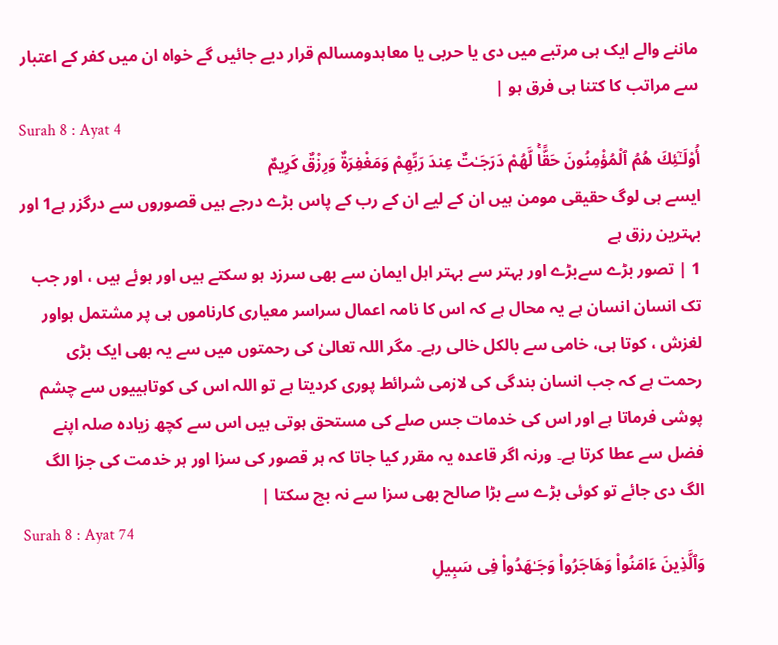ماننے والے ایک ہی مرتبے میں دی یا حربی یا معاہدومسالم قرار دیے جائیں گے خواہ ان میں کفر کے اعتبار سے مراتب کا کتنا ہی فرق ہو |
Surah 8 : Ayat 4
أُوْلَـٰٓئِكَ هُمُ ٱلْمُؤْمِنُونَ حَقًّاۚ لَّهُمْ دَرَجَـٰتٌ عِندَ رَبِّهِمْ وَمَغْفِرَةٌ وَرِزْقٌ كَرِيمٌ
ایسے ہی لوگ حقیقی مومن ہیں ان کے لیے ان کے رب کے پاس بڑے درجے ہیں قصوروں سے درگزر ہے1 اور بہترین رزق ہے
1 | تصور بڑے سےبڑے اور بہتر سے بہتر اہل ایمان سے بھی سرزد ہو سکتے ہیں اور ہوئے ہیں ، اور جب تک انسان انسان ہے یہ محال ہے کہ اس کا نامہ اعمال سراسر معیاری کارناموں ہی پر مشتمل ہواور لغزش ، کوتا ہی، خامی سے بالکل خالی رہے۔ مگر اللہ تعالیٰ کی رحمتوں میں سے یہ بھی ایک بڑی رحمت ہے کہ جب انسان بندگی کی لازمی شرائط پوری کردیتا ہے تو اللہ اس کی کوتاہییوں سے چشم پوشی فرماتا ہے اور اس کی خدمات جس صلے کی مستحق ہوتی ہیں اس سے کچھ زیادہ صلہ اپنے فضل سے عطا کرتا ہے۔ ورنہ اگر قاعدہ یہ مقرر کیا جاتا کہ ہر قصور کی سزا اور ہر خدمت کی جزا الگ الگ دی جائے تو کوئی بڑے سے بڑا صالح بھی سزا سے نہ بچ سکتا |
Surah 8 : Ayat 74
وَٱلَّذِينَ ءَامَنُواْ وَهَاجَرُواْ وَجَـٰهَدُواْ فِى سَبِيلِ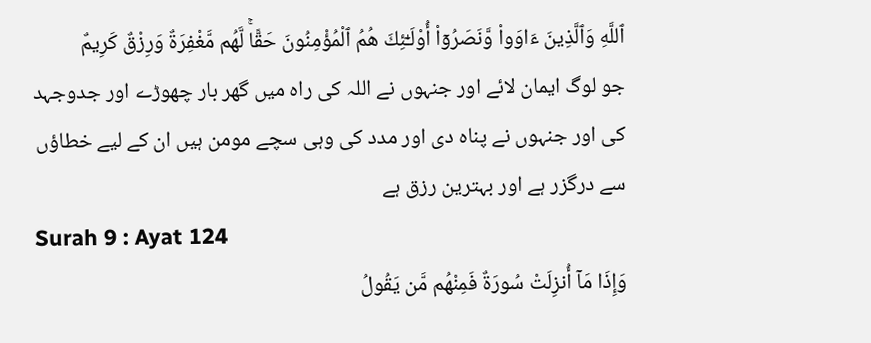ٱللَّهِ وَٱلَّذِينَ ءَاوَواْ وَّنَصَرُوٓاْ أُوْلَـٰٓئِكَ هُمُ ٱلْمُؤْمِنُونَ حَقًّاۚ لَّهُم مَّغْفِرَةٌ وَرِزْقٌ كَرِيمٌ
جو لوگ ایمان لائے اور جنہوں نے اللہ کی راہ میں گھر بار چھوڑے اور جدوجہد کی اور جنہوں نے پناہ دی اور مدد کی وہی سچے مومن ہیں ان کے لیے خطاؤں سے درگزر ہے اور بہترین رزق ہے
Surah 9 : Ayat 124
وَإِذَا مَآ أُنزِلَتْ سُورَةٌ فَمِنْهُم مَّن يَقُولُ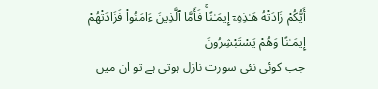أَيُّكُمْ زَادَتْهُ هَـٰذِهِۦٓ إِيمَـٰنًاۚ فَأَمَّا ٱلَّذِينَ ءَامَنُواْ فَزَادَتْهُمْ إِيمَـٰنًا وَهُمْ يَسْتَبْشِرُونَ
جب کوئی نئی سورت نازل ہوتی ہے تو ان میں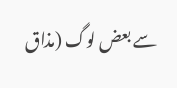سے بعض لوگ (مذاق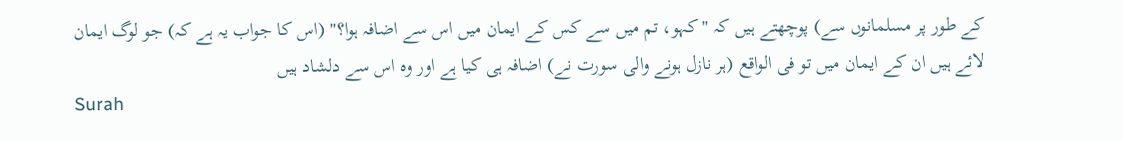کے طور پر مسلمانوں سے) پوچھتے ہیں کہ "کہو، تم میں سے کس کے ایمان میں اس سے اضافہ ہوا؟" (اس کا جواب یہ ہے کہ) جو لوگ ایمان لائے ہیں ان کے ایمان میں تو فی الواقع (ہر نازل ہونے والی سورت نے) اضافہ ہی کیا ہے اور وہ اس سے دلشاد ہیں
Surah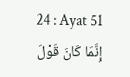24 : Ayat 51
إِنَّمَا كَانَ قَوْلَ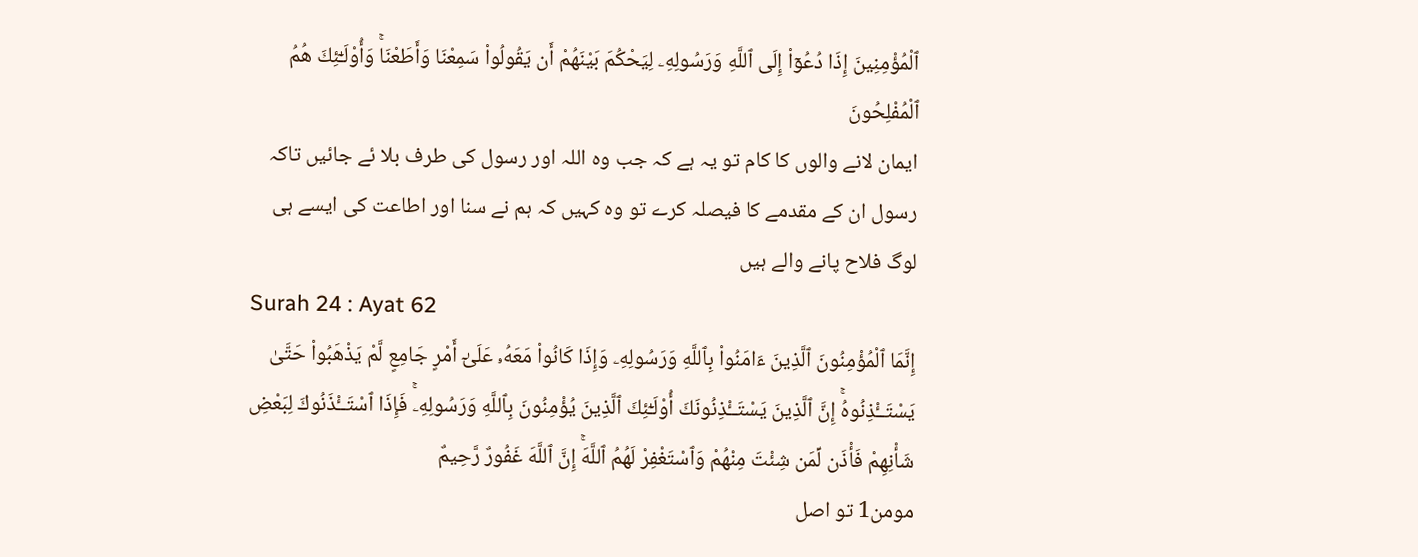ٱلْمُؤْمِنِينَ إِذَا دُعُوٓاْ إِلَى ٱللَّهِ وَرَسُولِهِۦ لِيَحْكُمَ بَيْنَهُمْ أَن يَقُولُواْ سَمِعْنَا وَأَطَعْنَاۚ وَأُوْلَـٰٓئِكَ هُمُ ٱلْمُفْلِحُونَ
ایمان لانے والوں کا کام تو یہ ہے کہ جب وہ اللہ اور رسول کی طرف بلا ئے جائیں تاکہ رسول ان کے مقدمے کا فیصلہ کرے تو وہ کہیں کہ ہم نے سنا اور اطاعت کی ایسے ہی لوگ فلاح پانے والے ہیں
Surah 24 : Ayat 62
إِنَّمَا ٱلْمُؤْمِنُونَ ٱلَّذِينَ ءَامَنُواْ بِٱللَّهِ وَرَسُولِهِۦ وَإِذَا كَانُواْ مَعَهُۥ عَلَىٰٓ أَمْرٍ جَامِعٍ لَّمْ يَذْهَبُواْ حَتَّىٰ يَسْتَــْٔذِنُوهُۚ إِنَّ ٱلَّذِينَ يَسْتَــْٔذِنُونَكَ أُوْلَـٰٓئِكَ ٱلَّذِينَ يُؤْمِنُونَ بِٱللَّهِ وَرَسُولِهِۦۚ فَإِذَا ٱسْتَــْٔذَنُوكَ لِبَعْضِ شَأْنِهِمْ فَأْذَن لِّمَن شِئْتَ مِنْهُمْ وَٱسْتَغْفِرْ لَهُمُ ٱللَّهَۚ إِنَّ ٱللَّهَ غَفُورٌ رَّحِيمٌ
مومن1 تو اصل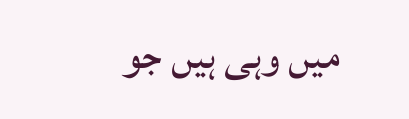میں وہی ہیں جو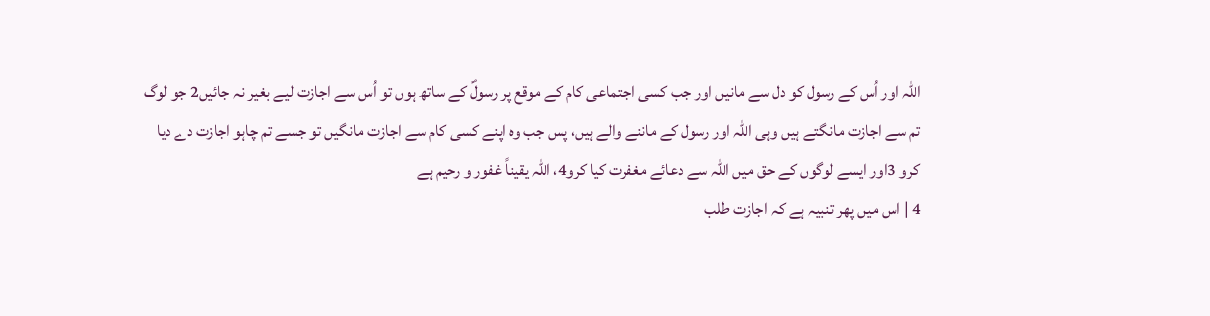اللہ اور اُس کے رسول کو دل سے مانیں اور جب کسی اجتماعی کام کے موقع پر رسولؐ کے ساتھ ہوں تو اُس سے اجازت لیے بغیر نہ جائیں2 جو لوگ تم سے اجازت مانگتے ہیں وہی اللہ اور رسول کے ماننے والے ہیں، پس جب وہ اپنے کسی کام سے اجازت مانگیں تو جسے تم چاہو اجازت دے دیا کرو 3اور ایسے لوگوں کے حق میں اللہ سے دعائے مغفرت کیا کرو4، اللہ یقیناً غفور و رحیم ہے
4 | اس میں پھر تنبیہ ہے کہ اجازت طلب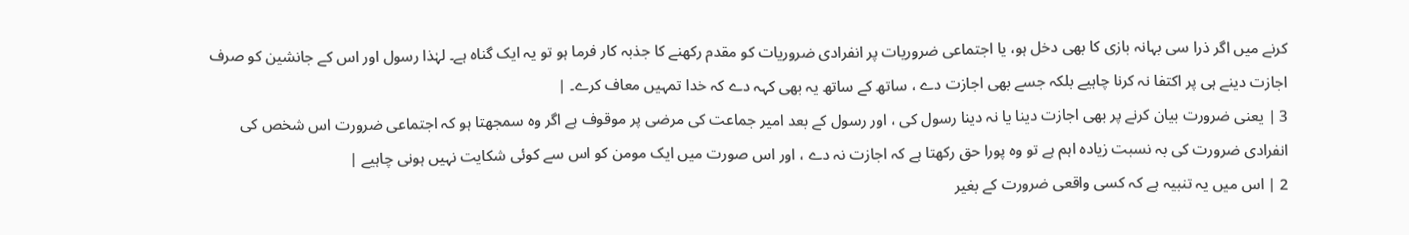کرنے میں اگر ذرا سی بہانہ بازی کا بھی دخل ہو، یا اجتماعی ضروریات پر انفرادی ضروریات کو مقدم رکھنے کا جذبہ کار فرما ہو تو یہ ایک گناہ ہے۔ لہٰذا رسول اور اس کے جانشین کو صرف اجازت دینے ہی پر اکتفا نہ کرنا چاہیے بلکہ جسے بھی اجازت دے ، ساتھ کے ساتھ یہ بھی کہہ دے کہ خدا تمہیں معاف کرے۔ |
3 | یعنی ضرورت بیان کرنے پر بھی اجازت دینا یا نہ دینا رسول کی ، اور رسول کے بعد امیر جماعت کی مرضی پر موقوف ہے اگر وہ سمجھتا ہو کہ اجتماعی ضرورت اس شخص کی انفرادی ضرورت کی بہ نسبت زیادہ اہم ہے تو وہ پورا حق رکھتا ہے کہ اجازت نہ دے ، اور اس صورت میں ایک مومن کو اس سے کوئی شکایت نہیں ہونی چاہیے |
2 | اس میں یہ تنبیہ ہے کہ کسی واقعی ضرورت کے بغیر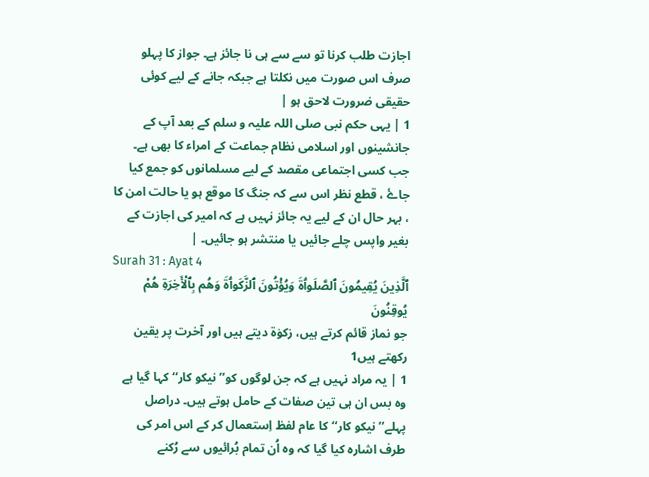اجازت طلب کرنا تو سے سے ہی نا جائز ہے۔ جواز کا پہلو صرف اس صورت میں نکلتا ہے جبکہ جانے کے لیے کوئی حقیقی ضرورت لاحق ہو |
1 | یہی حکم نبی صلی اللہ علیہ و سلم کے بعد آپ کے جانشینوں اور اسلامی نظام جماعت کے امراء کا بھی ہے۔ جب کسی اجتماعی مقصد کے لیے مسلمانوں کو جمع کیا جاۓ ، قطع نظر اس سے کہ جنگ کا موقع ہو یا حالت امن کا ، بہر حال ان کے لیے یہ جائز نہیں ہے کہ امیر کی اجازت کے بغیر واپس چلے جائیں یا منتشر ہو جائیں۔ |
Surah 31 : Ayat 4
ٱلَّذِينَ يُقِيمُونَ ٱلصَّلَوٲةَ وَيُؤْتُونَ ٱلزَّكَوٲةَ وَهُم بِٱلْأَخِرَةِ هُمْ يُوقِنُونَ
جو نماز قائم کرتے ہیں، زکوٰۃ دیتے ہیں اور آخرت پر یقین رکھتے ہیں1
1 | یہ مراد نہیں ہے کہ جن لوگوں کو’’ نیکو کار‘‘ کہا گیا ہے وہ بس ان ہی تین صفات کے حامل ہوتے ہیں۔ دراصل پہلے’’نیکو کار‘‘ کا عام لفظ اِستعمال کر کے اس امر کی طرف اشارہ کیا گیا کہ وہ اُن تمام بُرائیوں سے رُکنے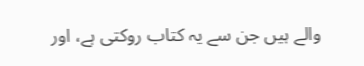والے ہیں جن سے یہ کتاب روکتی ہے، اور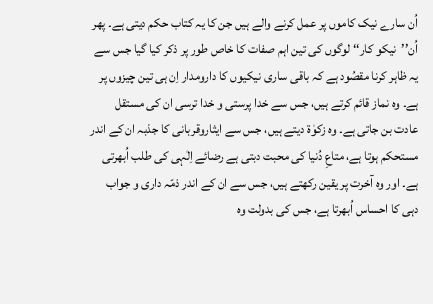اُن سارے نیک کاموں پر عمل کرنے والے ہیں جن کا یہ کتاب حکم دیتی ہے۔ پھر اُن’’نیکو کار‘‘ لوگوں کی تین اہم صفات کا خاص طور پر ذکر کیا گیا جس سے یہ ظاہر کرنا مقصُود ہے کہ باقی ساری نیکیوں کا دارومدار اِن ہی تین چیزوں پر ہے۔ وہ نماز قائم کرتے ہیں، جس سے خدا پرستی و خدا ترسی ان کی مستقل عادت بن جاتی ہے۔ وہ زکوٰۃ دیتے ہیں، جس سے ایثاروقربانی کا جذبہ ان کے اندر مستحکم ہوتا ہے، متاعِ دُنیا کی محبت دبتی ہے رضائے اِلٰہی کی طلب اُبھرتی ہے۔ اور وہ آخرت پر یقین رکھتے ہیں، جس سے ان کے اندر ذمّہ داری و جواب دہی کا احساس اُبھرتا ہے، جس کی بدولت وہ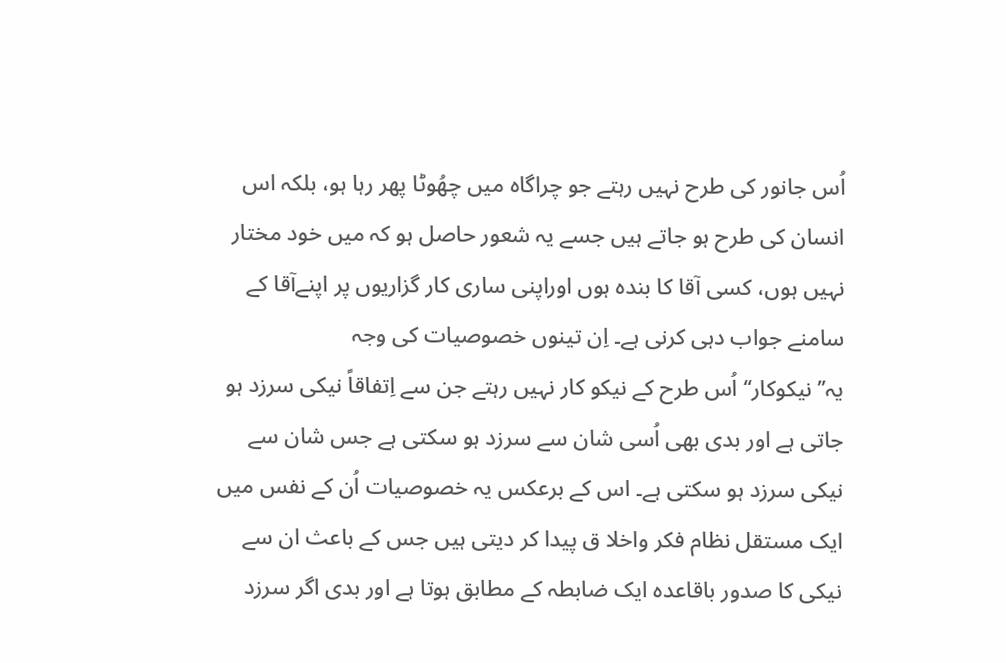اُس جانور کی طرح نہیں رہتے جو چراگاہ میں چھُوٹا پھر رہا ہو، بلکہ اس انسان کی طرح ہو جاتے ہیں جسے یہ شعور حاصل ہو کہ میں خود مختار نہیں ہوں، کسی آقا کا بندہ ہوں اوراپنی ساری کار گزاریوں پر اپنےآقا کے سامنے جواب دہی کرنی ہے۔ اِن تینوں خصوصیات کی وجہ یہ’’نیکوکار‘‘اُس طرح کے نیکو کار نہیں رہتے جن سے اِتفاقاً نیکی سرزد ہو جاتی ہے اور بدی بھی اُسی شان سے سرزد ہو سکتی ہے جس شان سے نیکی سرزد ہو سکتی ہے۔ اس کے برعکس یہ خصوصیات اُن کے نفس میں ایک مستقل نظام فکر واخلا ق پیدا کر دیتی ہیں جس کے باعث ان سے نیکی کا صدور باقاعدہ ایک ضابطہ کے مطابق ہوتا ہے اور بدی اگر سرزد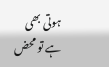ہوتی بھی ہے تو محض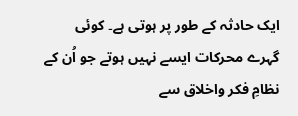ایک حادثہ کے طور پر ہوتی ہے۔ کوئی گہرے محرکات ایسے نہیں ہوتے جو اُن کے نظامِ فکر واخلاق سے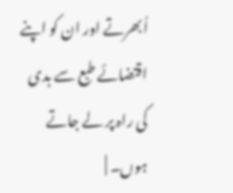اُبھرتے اور ان کو اپنے اقتضائے طبع سے بدی کی راہ پر لے جاتے ہوں۔ |